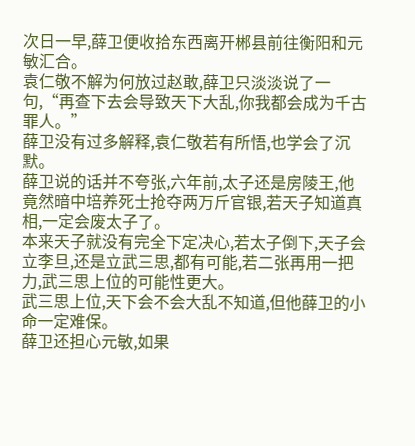次日一早,薛卫便收拾东西离开郴县前往衡阳和元敏汇合。
袁仁敬不解为何放过赵敢,薛卫只淡淡说了一句,“再查下去会导致天下大乱,你我都会成为千古罪人。”
薛卫没有过多解释,袁仁敬若有所悟,也学会了沉默。
薛卫说的话并不夸张,六年前,太子还是房陵王,他竟然暗中培养死士抢夺两万斤官银,若天子知道真相,一定会废太子了。
本来天子就没有完全下定决心,若太子倒下,天子会立李旦,还是立武三思,都有可能,若二张再用一把力,武三思上位的可能性更大。
武三思上位,天下会不会大乱不知道,但他薛卫的小命一定难保。
薛卫还担心元敏,如果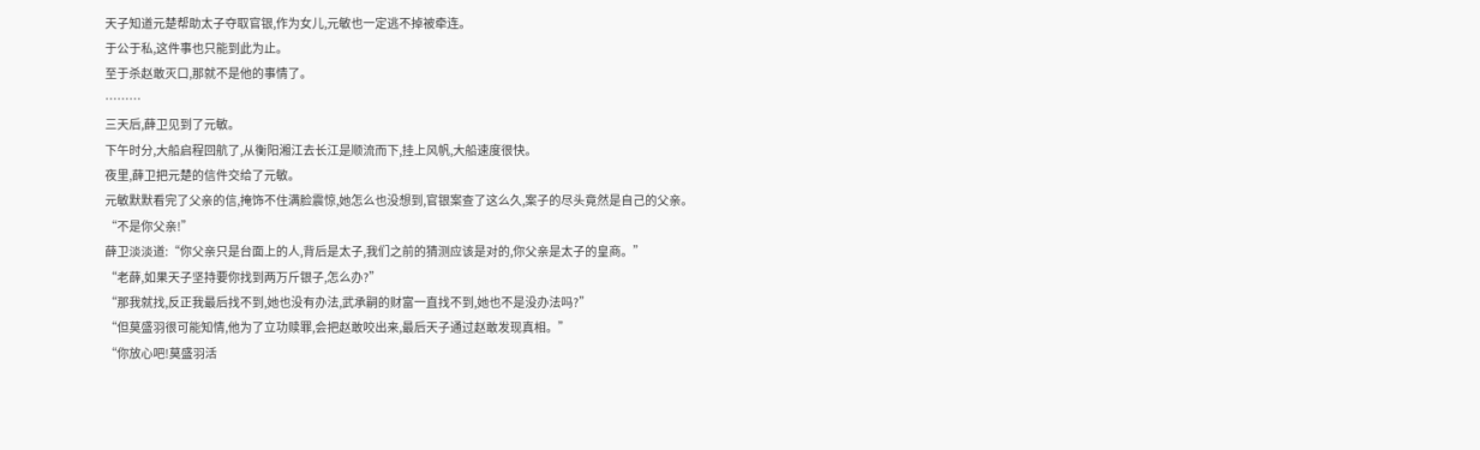天子知道元楚帮助太子夺取官银,作为女儿,元敏也一定逃不掉被牵连。
于公于私,这件事也只能到此为止。
至于杀赵敢灭口,那就不是他的事情了。
………
三天后,薛卫见到了元敏。
下午时分,大船启程回航了,从衡阳湘江去长江是顺流而下,挂上风帆,大船速度很快。
夜里,薛卫把元楚的信件交给了元敏。
元敏默默看完了父亲的信,掩饰不住满脸震惊,她怎么也没想到,官银案查了这么久,案子的尽头竟然是自己的父亲。
“不是你父亲!”
薛卫淡淡道:“你父亲只是台面上的人,背后是太子,我们之前的猜测应该是对的,你父亲是太子的皇商。”
“老薛,如果天子坚持要你找到两万斤银子,怎么办?”
“那我就找,反正我最后找不到,她也没有办法,武承嗣的财富一直找不到,她也不是没办法吗?”
“但莫盛羽很可能知情,他为了立功赎罪,会把赵敢咬出来,最后天子通过赵敢发现真相。”
“你放心吧!莫盛羽活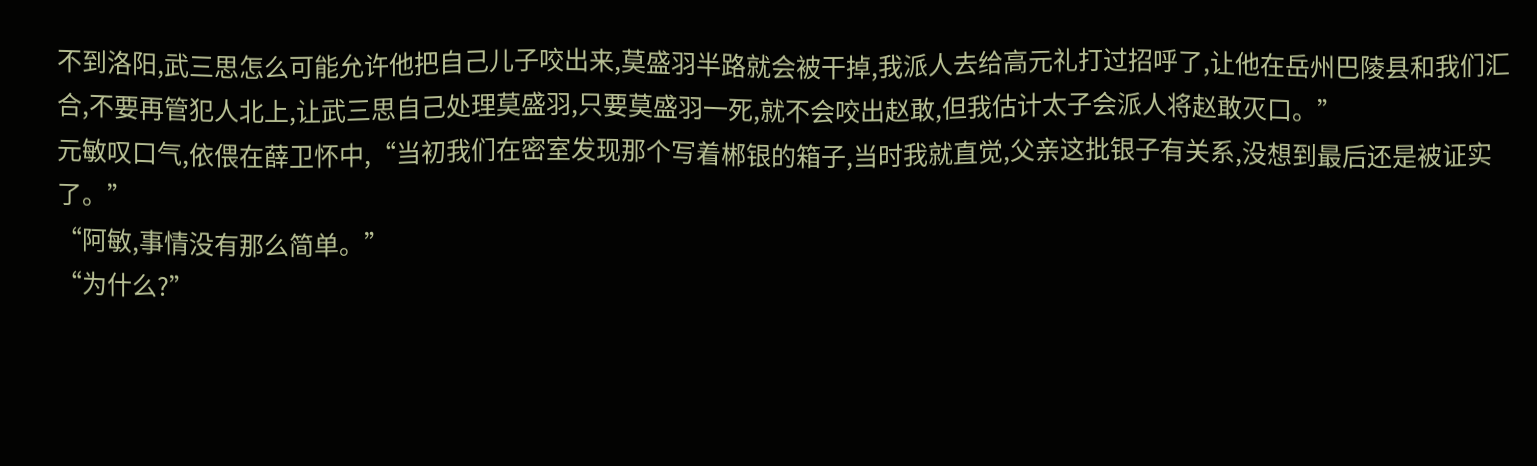不到洛阳,武三思怎么可能允许他把自己儿子咬出来,莫盛羽半路就会被干掉,我派人去给高元礼打过招呼了,让他在岳州巴陵县和我们汇合,不要再管犯人北上,让武三思自己处理莫盛羽,只要莫盛羽一死,就不会咬出赵敢,但我估计太子会派人将赵敢灭口。”
元敏叹口气,依偎在薛卫怀中,“当初我们在密室发现那个写着郴银的箱子,当时我就直觉,父亲这批银子有关系,没想到最后还是被证实了。”
“阿敏,事情没有那么简单。”
“为什么?”